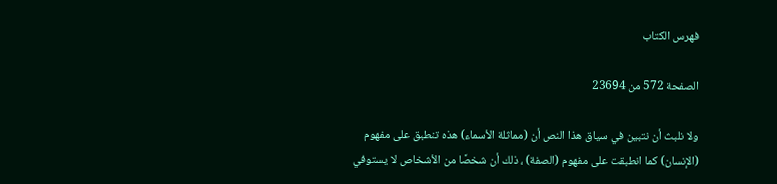فهرس الكتاب

الصفحة 572 من 23694

ولا نلبث أن نتبين في سياق هذا النص أن (مماثلة الأسماء) هذه تنطبق على مفهوم (الإنسان) كما انطبقت على مفهوم (الصفة) ، ذلك أن شخصًا من الأشخاص لا يستوفي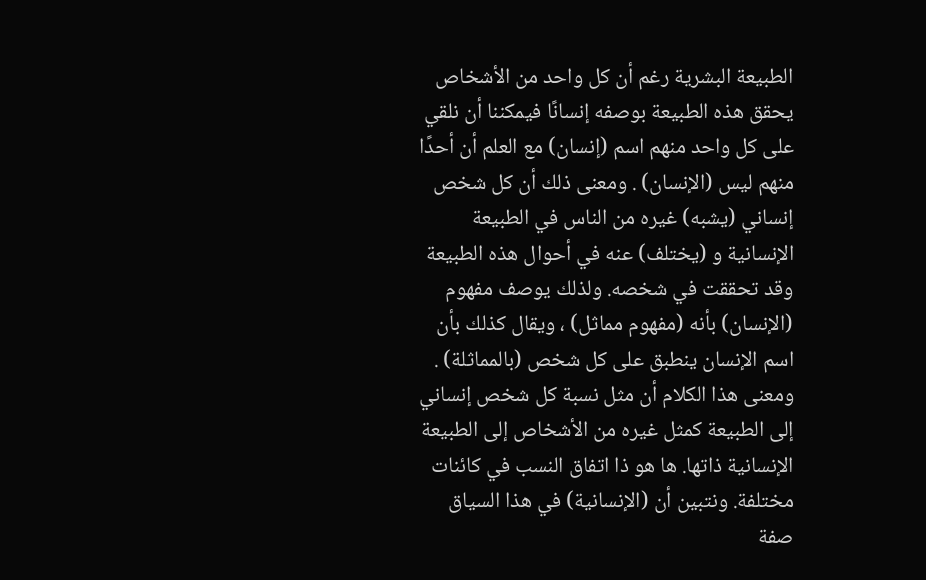الطبيعة البشرية رغم أن كل واحد من الأشخاص يحقق هذه الطبيعة بوصفه إنسانًا فيمكننا أن نلقي على كل واحد منهم اسم (إنسان) مع العلم أن أحدًا منهم ليس (الإنسان) . ومعنى ذلك أن كل شخص إنساني (يشبه) غيره من الناس في الطبيعة الإنسانية و (يختلف) عنه في أحوال هذه الطبيعة وقد تحققت في شخصه. ولذلك يوصف مفهوم (الإنسان) بأنه (مفهوم مماثل) ، ويقال كذلك بأن اسم الإنسان ينطبق على كل شخص (بالمماثلة) . ومعنى هذا الكلام أن مثل نسبة كل شخص إنساني إلى الطبيعة كمثل غيره من الأشخاص إلى الطبيعة الإنسانية ذاتها. ها هو ذا اتفاق النسب في كائنات مختلفة. ونتبين أن (الإنسانية) في هذا السياق صفة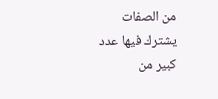من الصفات يشترك فيها عدد كبير من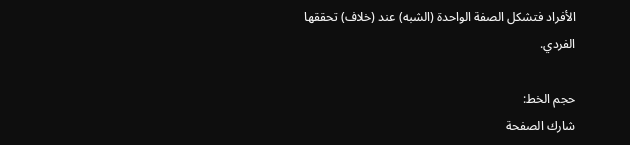الأفراد فتشكل الصفة الواحدة (الشبه) عند (خلاف) تحققها الفردي.

حجم الخط:
شارك الصفحة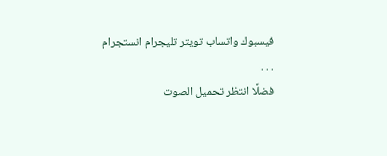فيسبوك واتساب تويتر تليجرام انستجرام
. . .
فضلًا انتظر تحميل الصوت